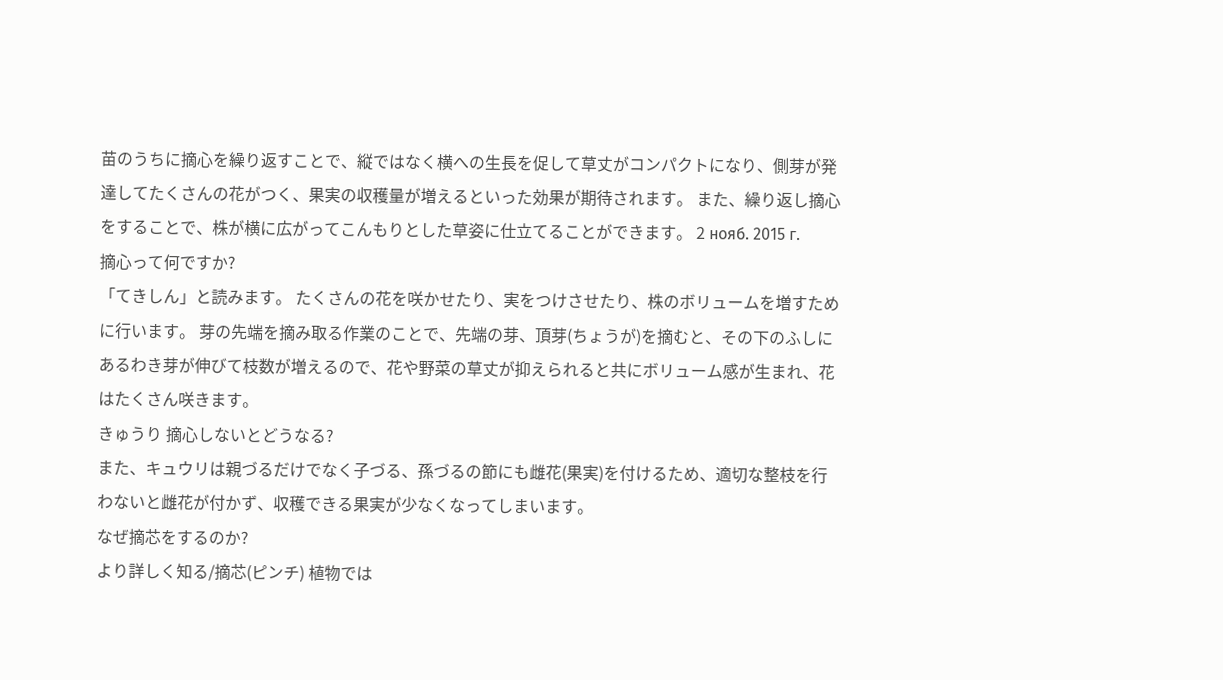苗のうちに摘心を繰り返すことで、縦ではなく横への生長を促して草丈がコンパクトになり、側芽が発達してたくさんの花がつく、果実の収穫量が増えるといった効果が期待されます。 また、繰り返し摘心をすることで、株が横に広がってこんもりとした草姿に仕立てることができます。 2 нояб. 2015 г.
摘心って何ですか?
「てきしん」と読みます。 たくさんの花を咲かせたり、実をつけさせたり、株のボリュームを増すために行います。 芽の先端を摘み取る作業のことで、先端の芽、頂芽(ちょうが)を摘むと、その下のふしにあるわき芽が伸びて枝数が増えるので、花や野菜の草丈が抑えられると共にボリューム感が生まれ、花はたくさん咲きます。
きゅうり 摘心しないとどうなる?
また、キュウリは親づるだけでなく子づる、孫づるの節にも雌花(果実)を付けるため、適切な整枝を行わないと雌花が付かず、収穫できる果実が少なくなってしまいます。
なぜ摘芯をするのか?
より詳しく知る/摘芯(ピンチ) 植物では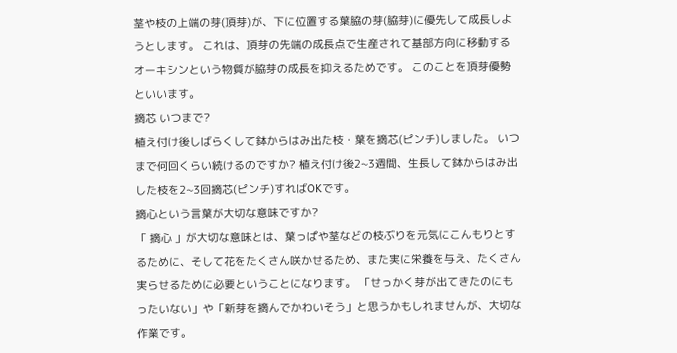茎や枝の上端の芽(頂芽)が、下に位置する葉脇の芽(脇芽)に優先して成長しようとします。 これは、頂芽の先端の成長点で生産されて基部方向に移動するオーキシンという物質が脇芽の成長を抑えるためです。 このことを頂芽優勢といいます。
摘芯 いつまで?
植え付け後しばらくして鉢からはみ出た枝・葉を摘芯(ピンチ)しました。 いつまで何回くらい続けるのですか? 植え付け後2~3週間、生長して鉢からはみ出した枝を2~3回摘芯(ピンチ)すればOKです。
摘心という言葉が大切な意味ですか?
「 摘心 」が大切な意味とは、葉っぱや茎などの枝ぶりを元気にこんもりとするために、そして花をたくさん咲かせるため、また実に栄養を与え、たくさん実らせるために必要ということになります。 「せっかく芽が出てきたのにもったいない」や「新芽を摘んでかわいそう」と思うかもしれませんが、大切な作業です。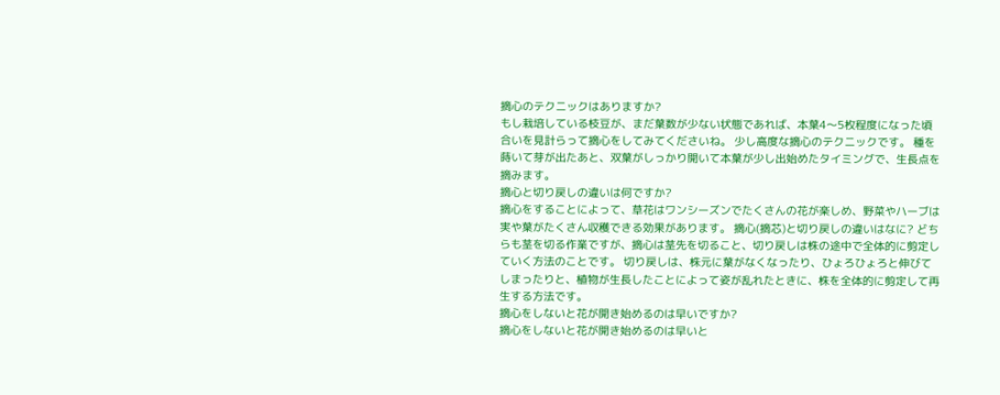摘心のテクニックはありますか?
もし栽培している枝豆が、まだ葉数が少ない状態であれば、本葉4〜5枚程度になった頃合いを見計らって摘心をしてみてくださいね。 少し高度な摘心のテクニックです。 種を蒔いて芽が出たあと、双葉がしっかり開いて本葉が少し出始めたタイミングで、生長点を摘みます。
摘心と切り戻しの違いは何ですか?
摘心をすることによって、草花はワンシーズンでたくさんの花が楽しめ、野菜やハーブは実や葉がたくさん収穫できる効果があります。 摘心(摘芯)と切り戻しの違いはなに? どちらも茎を切る作業ですが、摘心は茎先を切ること、切り戻しは株の途中で全体的に剪定していく方法のことです。 切り戻しは、株元に葉がなくなったり、ひょろひょろと伸びてしまったりと、植物が生長したことによって姿が乱れたときに、株を全体的に剪定して再生する方法です。
摘心をしないと花が開き始めるのは早いですか?
摘心をしないと花が開き始めるのは早いと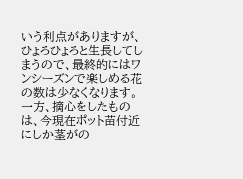いう利点がありますが、ひょろひょろと生長してしまうので、最終的にはワンシーズンで楽しめる花の数は少なくなります。 一方、摘心をしたものは、今現在ポット苗付近にしか茎がの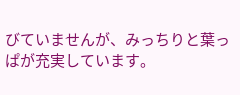びていませんが、みっちりと葉っぱが充実しています。